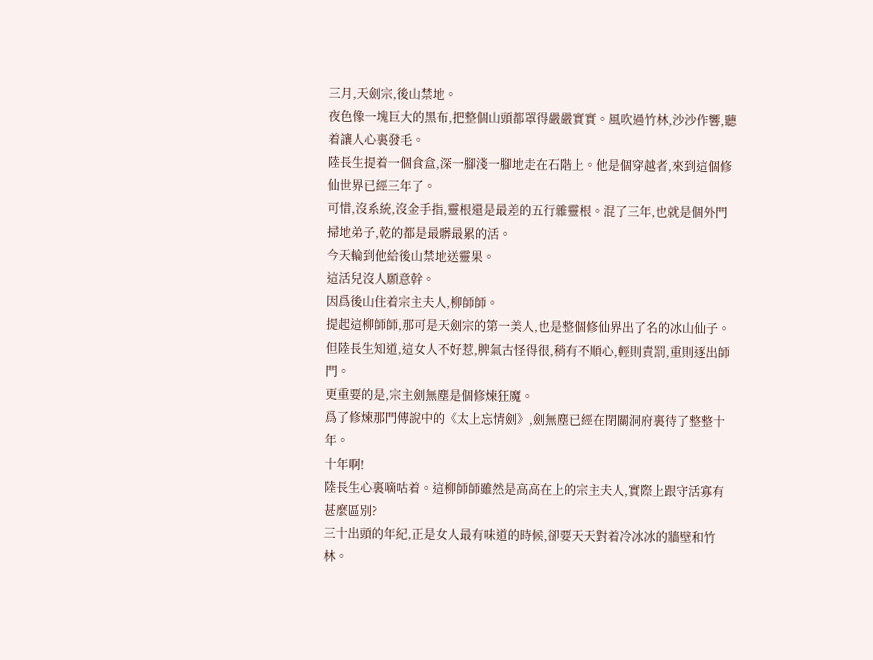三月,天劍宗,後山禁地。
夜色像一塊巨大的黑布,把整個山頭都罩得嚴嚴實實。風吹過竹林,沙沙作響,聽着讓人心裏發毛。
陸長生提着一個食盒,深一腳淺一腳地走在石階上。他是個穿越者,來到這個修仙世界已經三年了。
可惜,沒系統,沒金手指,靈根還是最差的五行雜靈根。混了三年,也就是個外門掃地弟子,乾的都是最髒最累的活。
今天輪到他給後山禁地送靈果。
這活兒沒人願意幹。
因爲後山住着宗主夫人,柳師師。
提起這柳師師,那可是天劍宗的第一美人,也是整個修仙界出了名的冰山仙子。
但陸長生知道,這女人不好惹,脾氣古怪得很,稍有不順心,輕則責罰,重則逐出師門。
更重要的是,宗主劍無塵是個修煉狂魔。
爲了修煉那門傳說中的《太上忘情劍》,劍無塵已經在閉關洞府裏待了整整十年。
十年啊!
陸長生心裏嘀咕着。這柳師師雖然是高高在上的宗主夫人,實際上跟守活寡有甚麼區別?
三十出頭的年紀,正是女人最有味道的時候,卻要天天對着冷冰冰的牆壁和竹林。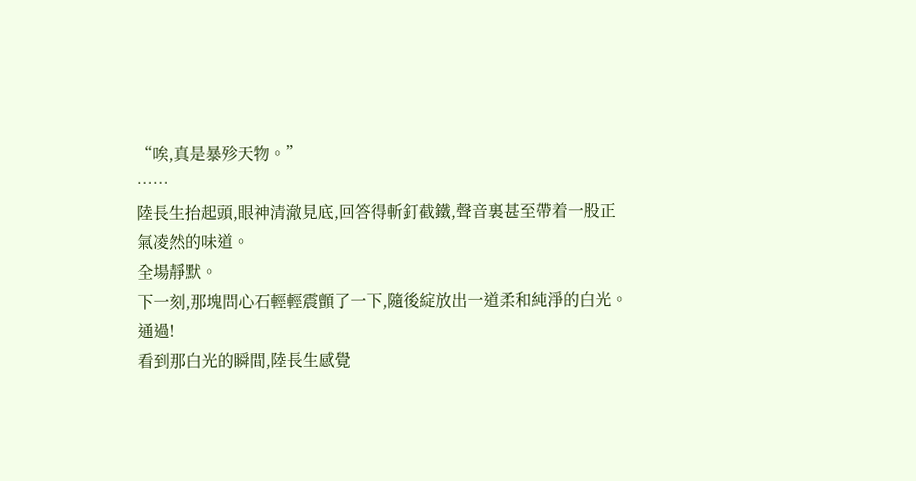“唉,真是暴殄天物。”
……
陸長生抬起頭,眼神清澈見底,回答得斬釘截鐵,聲音裏甚至帶着一股正氣凌然的味道。
全場靜默。
下一刻,那塊問心石輕輕震顫了一下,隨後綻放出一道柔和純淨的白光。
通過!
看到那白光的瞬間,陸長生感覺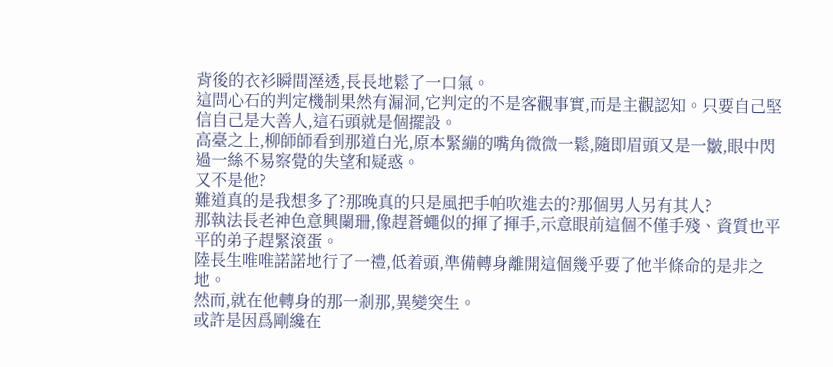背後的衣衫瞬間溼透,長長地鬆了一口氣。
這問心石的判定機制果然有漏洞,它判定的不是客觀事實,而是主觀認知。只要自己堅信自己是大善人,這石頭就是個擺設。
高臺之上,柳師師看到那道白光,原本緊繃的嘴角微微一鬆,隨即眉頭又是一皺,眼中閃過一絲不易察覺的失望和疑惑。
又不是他?
難道真的是我想多了?那晚真的只是風把手帕吹進去的?那個男人另有其人?
那執法長老神色意興闌珊,像趕蒼蠅似的揮了揮手,示意眼前這個不僅手殘、資質也平平的弟子趕緊滾蛋。
陸長生唯唯諾諾地行了一禮,低着頭,準備轉身離開這個幾乎要了他半條命的是非之地。
然而,就在他轉身的那一剎那,異變突生。
或許是因爲剛纔在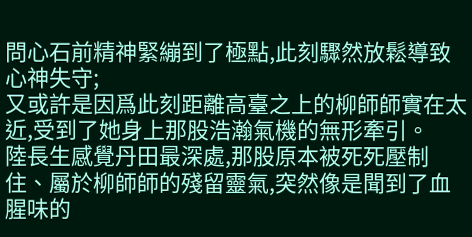問心石前精神緊繃到了極點,此刻驟然放鬆導致心神失守;
又或許是因爲此刻距離高臺之上的柳師師實在太近,受到了她身上那股浩瀚氣機的無形牽引。
陸長生感覺丹田最深處,那股原本被死死壓制住、屬於柳師師的殘留靈氣,突然像是聞到了血腥味的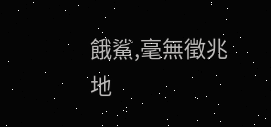餓鯊,毫無徵兆地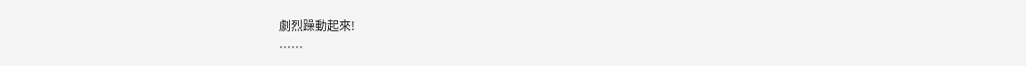劇烈躁動起來!
……